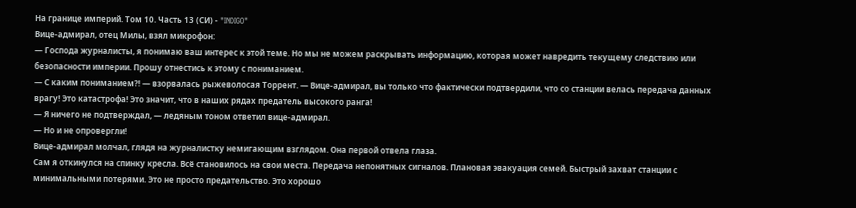На границе империй. Том 10. Часть 13 (СИ) - "INDIGO"
Вице-адмирал, отец Милы, взял микрофон:
— Господа журналисты, я понимаю ваш интерес к этой теме. Но мы не можем раскрывать информацию, которая может навредить текущему следствию или безопасности империи. Прошу отнестись к этому с пониманием.
— С каким пониманием⁈ — взорвалась рыжеволосая Торрент. — Вице-адмирал, вы только что фактически подтвердили, что со станции велась передача данных врагу! Это катастрофа! Это значит, что в наших рядах предатель высокого ранга!
— Я ничего не подтверждал, — ледяным тоном ответил вице-адмирал.
— Но и не опровергли!
Вице-адмирал молчал, глядя на журналистку немигающим взглядом. Она первой отвела глаза.
Сам я откинулся на спинку кресла. Всё становилось на свои места. Передача непонятных сигналов. Плановая эвакуация семей. Быстрый захват станции с минимальными потерями. Это не просто предательство. Это хорошо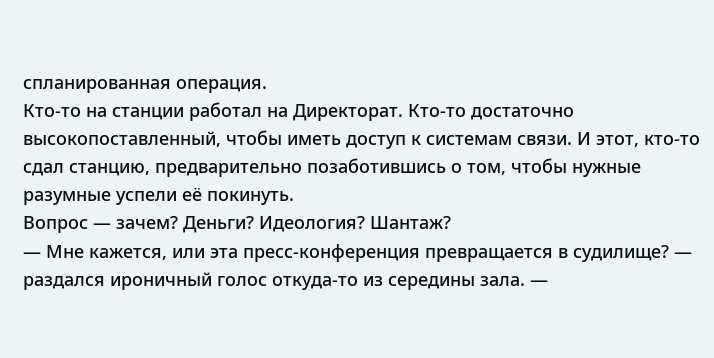спланированная операция.
Кто-то на станции работал на Директорат. Кто-то достаточно высокопоставленный, чтобы иметь доступ к системам связи. И этот, кто-то сдал станцию, предварительно позаботившись о том, чтобы нужные разумные успели её покинуть.
Вопрос — зачем? Деньги? Идеология? Шантаж?
— Мне кажется, или эта пресс-конференция превращается в судилище? — раздался ироничный голос откуда-то из середины зала. —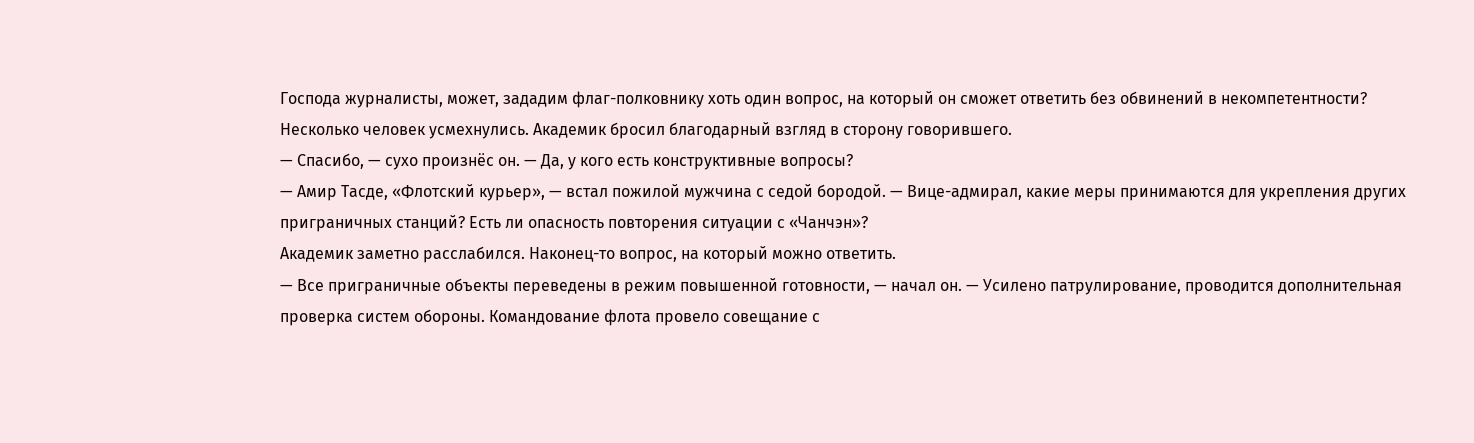Господа журналисты, может, зададим флаг-полковнику хоть один вопрос, на который он сможет ответить без обвинений в некомпетентности?
Несколько человек усмехнулись. Академик бросил благодарный взгляд в сторону говорившего.
— Спасибо, — сухо произнёс он. — Да, у кого есть конструктивные вопросы?
— Амир Тасде, «Флотский курьер», — встал пожилой мужчина с седой бородой. — Вице-адмирал, какие меры принимаются для укрепления других приграничных станций? Есть ли опасность повторения ситуации с «Чанчэн»?
Академик заметно расслабился. Наконец-то вопрос, на который можно ответить.
— Все приграничные объекты переведены в режим повышенной готовности, — начал он. — Усилено патрулирование, проводится дополнительная проверка систем обороны. Командование флота провело совещание с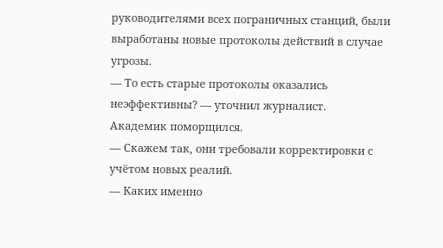руководителями всех пограничных станций, были выработаны новые протоколы действий в случае угрозы.
— То есть старые протоколы оказались неэффективны? — уточнил журналист.
Академик поморщился.
— Скажем так, они требовали корректировки с учётом новых реалий.
— Каких именно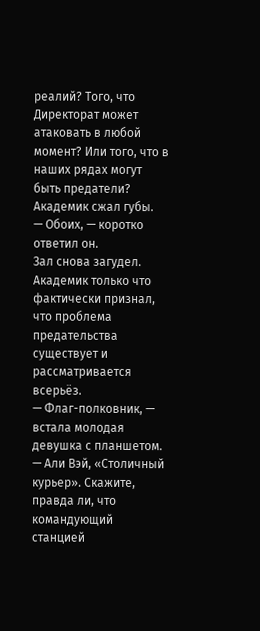реалий? Того, что Директорат может атаковать в любой момент? Или того, что в наших рядах могут быть предатели?
Академик сжал губы.
— Обоих, — коротко ответил он.
Зал снова загудел. Академик только что фактически признал, что проблема предательства существует и рассматривается всерьёз.
— Флаг-полковник, — встала молодая девушка с планшетом. — Али Вэй, «Столичный курьер». Скажите, правда ли, что командующий станцией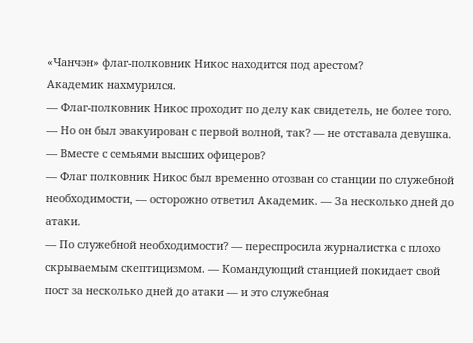«Чанчэн» флаг-полковник Никос находится под арестом?
Академик нахмурился.
— Флаг-полковник Никос проходит по делу как свидетель, не более того.
— Но он был эвакуирован с первой волной, так? — не отставала девушка. — Вместе с семьями высших офицеров?
— Флаг полковник Никос был временно отозван со станции по служебной необходимости, — осторожно ответил Академик. — За несколько дней до атаки.
— По служебной необходимости? — переспросила журналистка с плохо скрываемым скептицизмом. — Командующий станцией покидает свой пост за несколько дней до атаки — и это служебная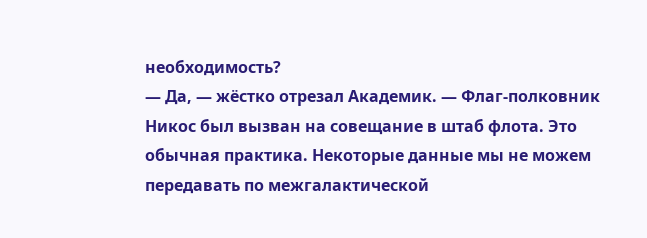необходимость?
— Да, — жёстко отрезал Академик. — Флаг-полковник Никос был вызван на совещание в штаб флота. Это обычная практика. Некоторые данные мы не можем передавать по межгалактической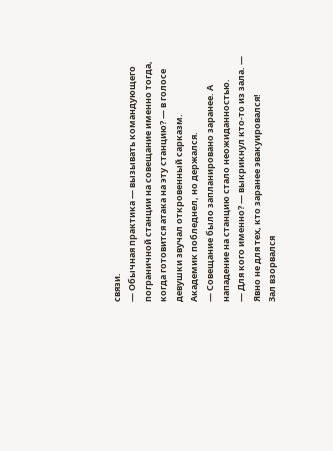связи.
— Обычная практика — вызывать командующего пограничной станции на совещание именно тогда, когда готовится атака на эту станцию? — в голосе девушки звучал откровенный сарказм.
Академик побледнел, но держался.
— Совещание было запланировано заранее. А нападение на станцию стало неожиданностью.
— Для кого именно? — выкрикнул кто-то из зала. — Явно не для тех, кто заранее эвакуировался!
Зал взорвался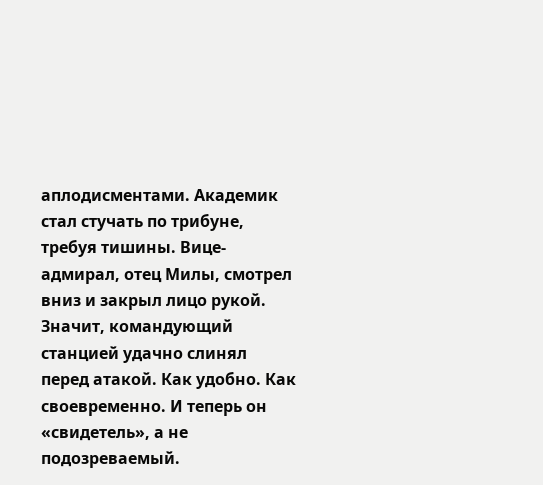аплодисментами. Академик стал стучать по трибуне, требуя тишины. Вице-адмирал, отец Милы, смотрел вниз и закрыл лицо рукой.
Значит, командующий станцией удачно слинял перед атакой. Как удобно. Как своевременно. И теперь он «свидетель», а не подозреваемый.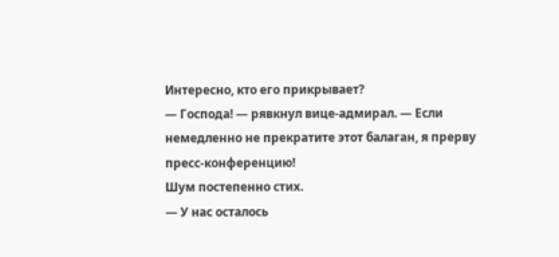Интересно, кто его прикрывает?
— Господа! — рявкнул вице-адмирал. — Если немедленно не прекратите этот балаган, я прерву пресс-конференцию!
Шум постепенно стих.
— У нас осталось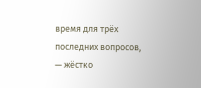время для трёх последних вопросов, — жёстко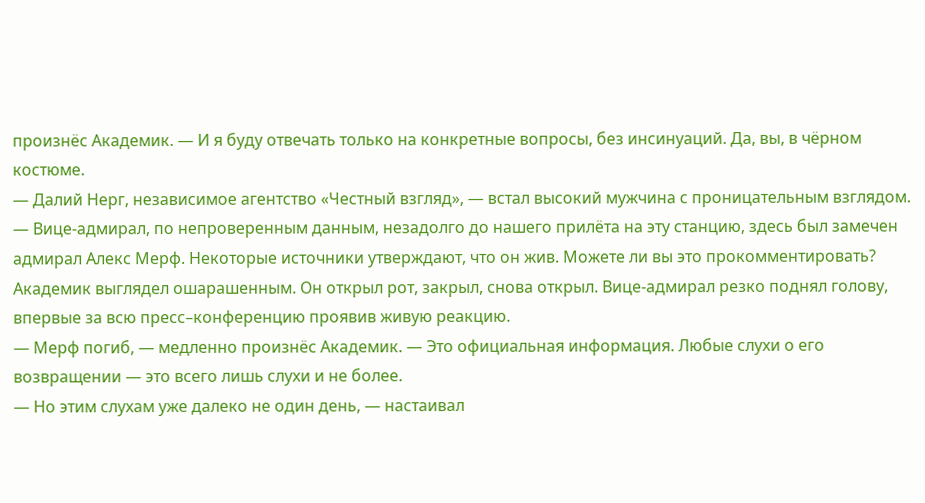произнёс Академик. — И я буду отвечать только на конкретные вопросы, без инсинуаций. Да, вы, в чёрном костюме.
— Далий Нерг, независимое агентство «Честный взгляд», — встал высокий мужчина с проницательным взглядом. — Вице-адмирал, по непроверенным данным, незадолго до нашего прилёта на эту станцию, здесь был замечен адмирал Алекс Мерф. Некоторые источники утверждают, что он жив. Можете ли вы это прокомментировать?
Академик выглядел ошарашенным. Он открыл рот, закрыл, снова открыл. Вице-адмирал резко поднял голову, впервые за всю пресс–конференцию проявив живую реакцию.
— Мерф погиб, — медленно произнёс Академик. — Это официальная информация. Любые слухи о его возвращении — это всего лишь слухи и не более.
— Но этим слухам уже далеко не один день, — настаивал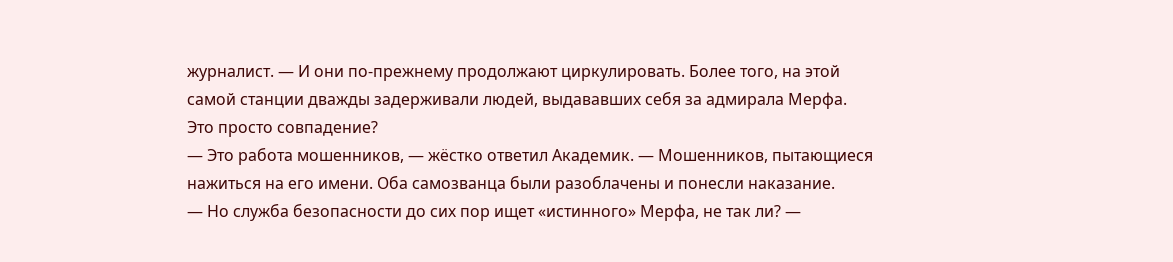журналист. — И они по-прежнему продолжают циркулировать. Более того, на этой самой станции дважды задерживали людей, выдававших себя за адмирала Мерфа. Это просто совпадение?
— Это работа мошенников, — жёстко ответил Академик. — Мошенников, пытающиеся нажиться на его имени. Оба самозванца были разоблачены и понесли наказание.
— Но служба безопасности до сих пор ищет «истинного» Мерфа, не так ли? —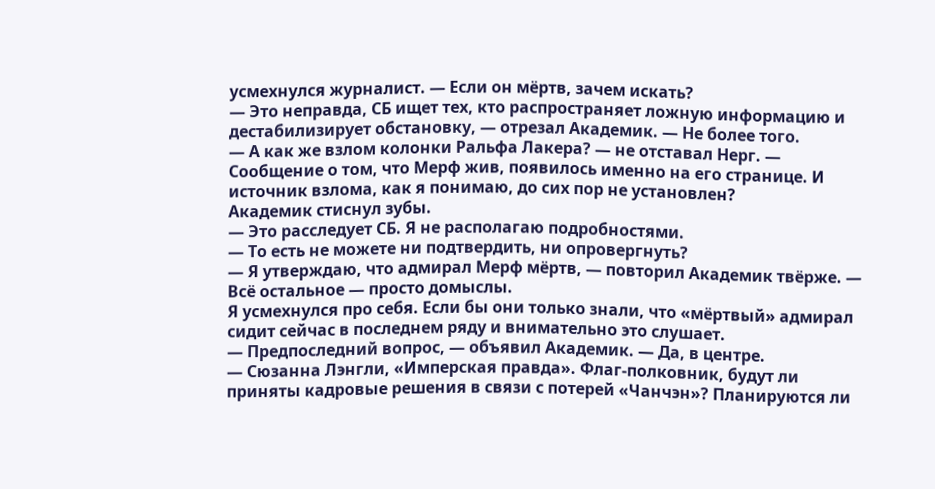усмехнулся журналист. — Если он мёртв, зачем искать?
— Это неправда, СБ ищет тех, кто распространяет ложную информацию и дестабилизирует обстановку, — отрезал Академик. — Не более того.
— А как же взлом колонки Ральфа Лакера? — не отставал Нерг. — Сообщение о том, что Мерф жив, появилось именно на его странице. И источник взлома, как я понимаю, до сих пор не установлен?
Академик стиснул зубы.
— Это расследует СБ. Я не располагаю подробностями.
— То есть не можете ни подтвердить, ни опровергнуть?
— Я утверждаю, что адмирал Мерф мёртв, — повторил Академик твёрже. — Всё остальное — просто домыслы.
Я усмехнулся про себя. Если бы они только знали, что «мёртвый» адмирал сидит сейчас в последнем ряду и внимательно это слушает.
— Предпоследний вопрос, — объявил Академик. — Да, в центре.
— Сюзанна Лэнгли, «Имперская правда». Флаг-полковник, будут ли приняты кадровые решения в связи с потерей «Чанчэн»? Планируются ли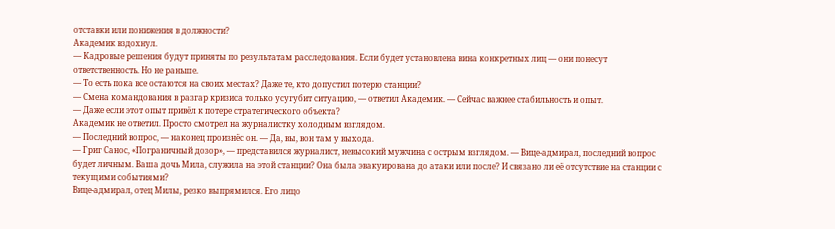отставки или понижения в должности?
Академик вздохнул.
— Кадровые решения будут приняты по результатам расследования. Если будет установлена вина конкретных лиц — они понесут ответственность. Но не раньше.
— То есть пока все остаются на своих местах? Даже те, кто допустил потерю станции?
— Смена командования в разгар кризиса только усугубит ситуацию, — ответил Академик. — Сейчас важнее стабильность и опыт.
— Даже если этот опыт привёл к потере стратегического объекта?
Академик не ответил. Просто смотрел на журналистку холодным взглядом.
— Последний вопрос, — наконец произнёс он. — Да, вы, вон там у выхода.
— Григ Санос, «Пограничный дозор», — представился журналист, невысокий мужчина с острым взглядом. — Вице-адмирал, последний вопрос будет личным. Ваша дочь Мила, служила на этой станции? Она была эвакуирована до атаки или после? И связано ли её отсутствие на станции с текущими событиями?
Вице-адмирал, отец Милы, резко выпрямился. Его лицо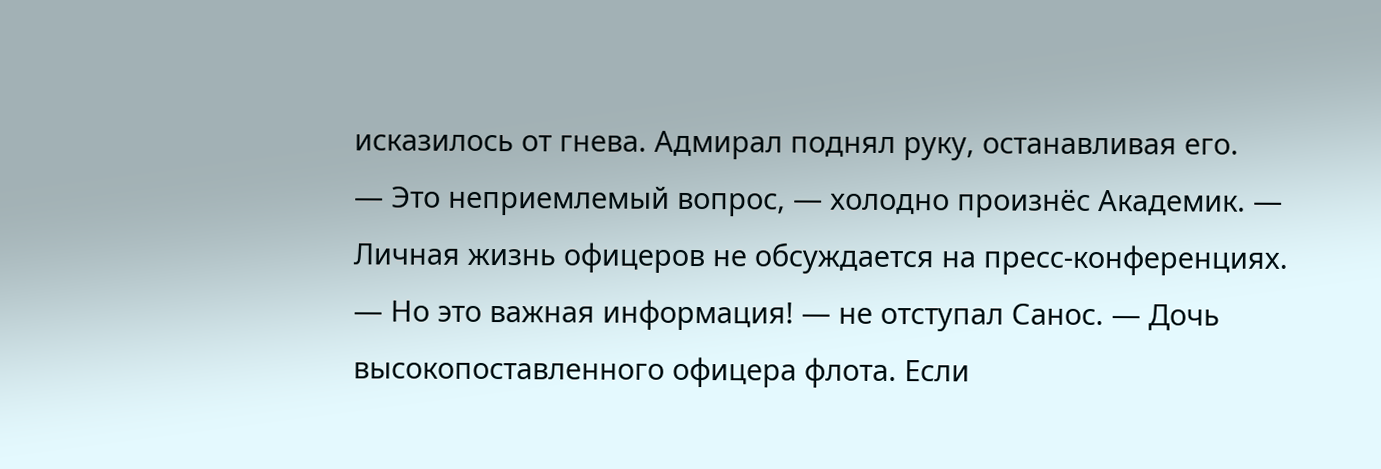исказилось от гнева. Адмирал поднял руку, останавливая его.
— Это неприемлемый вопрос, — холодно произнёс Академик. — Личная жизнь офицеров не обсуждается на пресс-конференциях.
— Но это важная информация! — не отступал Санос. — Дочь высокопоставленного офицера флота. Если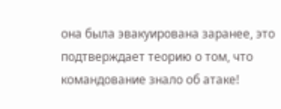она была эвакуирована заранее, это подтверждает теорию о том, что командование знало об атаке!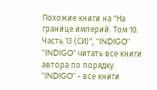Похожие книги на "На границе империй. Том 10. Часть 13 (СИ)", "INDIGO"
"INDIGO" читать все книги автора по порядку
"INDIGO" - все книги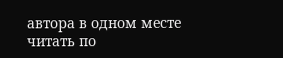автора в одном месте читать по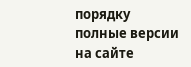порядку полные версии на сайте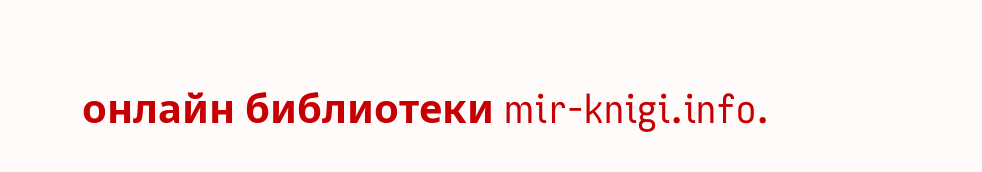онлайн библиотеки mir-knigi.info.